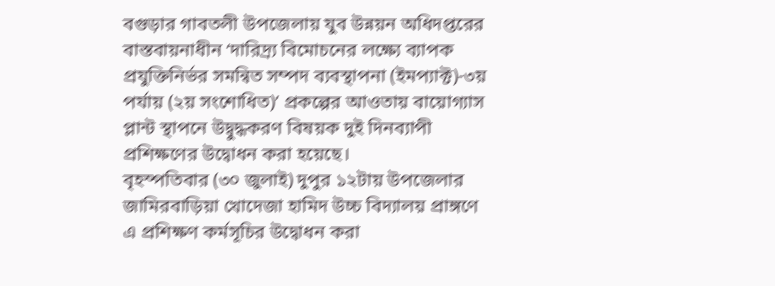বগুড়ার গাবতলী উপজেলায় যুব উন্নয়ন অধিদপ্তরের বাস্তবায়নাধীন ‘দারিদ্র্য বিমোচনের লক্ষ্যে ব্যাপক প্রযুক্তিনির্ভর সমন্বিত সম্পদ ব্যবস্থাপনা (ইমপ্যাক্ট)-৩য় পর্যায় (২য় সংশোধিত)’ প্রকল্পের আওতায় বায়োগ্যাস প্লান্ট স্থাপনে উদ্বুদ্ধকরণ বিষয়ক দুই দিনব্যাপী প্রশিক্ষণের উদ্বোধন করা হয়েছে।
বৃহস্পতিবার (৩০ জুলাই) দুপুর ১২টায় উপজেলার জামিরবাড়িয়া খোদেজা হামিদ উচ্চ বিদ্যালয় প্রাঙ্গণে এ প্রশিক্ষণ কর্মসূচির উদ্বোধন করা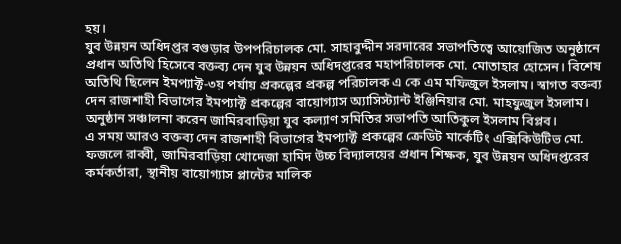হয়।
যুব উন্নয়ন অধিদপ্তর বগুড়ার উপপরিচালক মো. সাহাবুদ্দীন সরদারের সভাপতিত্বে আয়োজিত অনুষ্ঠানে প্রধান অতিথি হিসেবে বক্তব্য দেন যুব উন্নয়ন অধিদপ্তরের মহাপরিচালক মো. মোতাহার হোসেন। বিশেষ অতিথি ছিলেন ইমপ্যাক্ট-৩য় পর্যায় প্রকল্পের প্রকল্প পরিচালক এ কে এম মফিজুল ইসলাম। স্বাগত বক্তব্য দেন রাজশাহী বিভাগের ইমপ্যাক্ট প্রকল্পের বায়োগ্যাস অ্যাসিস্ট্যান্ট ইঞ্জিনিয়ার মো. মাহফুজুল ইসলাম। অনুষ্ঠান সঞ্চালনা করেন জামিরবাড়িয়া যুব কল্যাণ সমিতির সভাপতি আতিকুল ইসলাম বিপ্লব।
এ সময় আরও বক্তব্য দেন রাজশাহী বিভাগের ইমপ্যাক্ট প্রকল্পের ক্রেডিট মার্কেটিং এক্সিকিউটিভ মো. ফজলে রাব্বী, জামিরবাড়িয়া খোদেজা হামিদ উচ্চ বিদ্যালয়ের প্রধান শিক্ষক, যুব উন্নয়ন অধিদপ্তরের কর্মকর্তারা, স্থানীয় বায়োগ্যাস প্লান্টের মালিক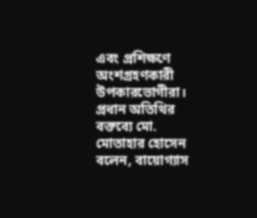এবং প্রশিক্ষণে অংশগ্রহণকারী উপকারভোগীরা।
প্রধান অতিথির বক্তব্যে মো. মোতাহার হোসেন বলেন, বায়োগ্যাস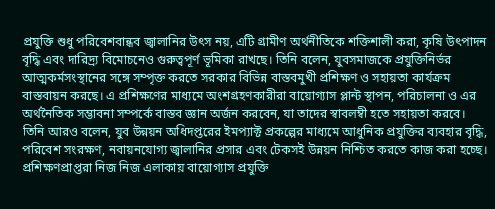প্রযুক্তি শুধু পরিবেশবান্ধব জ্বালানির উৎস নয়, এটি গ্রামীণ অর্থনীতিকে শক্তিশালী করা, কৃষি উৎপাদন বৃদ্ধি এবং দারিদ্র্য বিমোচনেও গুরুত্বপূর্ণ ভূমিকা রাখছে। তিনি বলেন, যুবসমাজকে প্রযুক্তিনির্ভর আত্মকর্মসংস্থানের সঙ্গে সম্পৃক্ত করতে সরকার বিভিন্ন বাস্তবমুখী প্রশিক্ষণ ও সহায়তা কার্যক্রম বাস্তবায়ন করছে। এ প্রশিক্ষণের মাধ্যমে অংশগ্রহণকারীরা বায়োগ্যাস প্লান্ট স্থাপন, পরিচালনা ও এর অর্থনৈতিক সম্ভাবনা সম্পর্কে বাস্তব জ্ঞান অর্জন করবেন, যা তাদের স্বাবলম্বী হতে সহায়তা করবে।
তিনি আরও বলেন, যুব উন্নয়ন অধিদপ্তরের ইমপ্যাক্ট প্রকল্পের মাধ্যমে আধুনিক প্রযুক্তির ব্যবহার বৃদ্ধি, পরিবেশ সংরক্ষণ, নবায়নযোগ্য জ্বালানির প্রসার এবং টেকসই উন্নয়ন নিশ্চিত করতে কাজ করা হচ্ছে। প্রশিক্ষণপ্রাপ্তরা নিজ নিজ এলাকায় বায়োগ্যাস প্রযুক্তি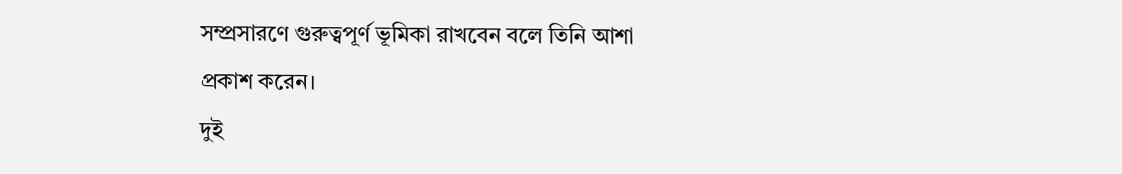সম্প্রসারণে গুরুত্বপূর্ণ ভূমিকা রাখবেন বলে তিনি আশা প্রকাশ করেন।
দুই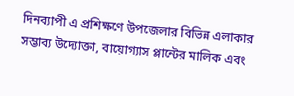দিনব্যাপী এ প্রশিক্ষণে উপজেলার বিভিন্ন এলাকার সম্ভাব্য উদ্যোক্তা, বায়োগ্যাস প্লান্টের মালিক এবং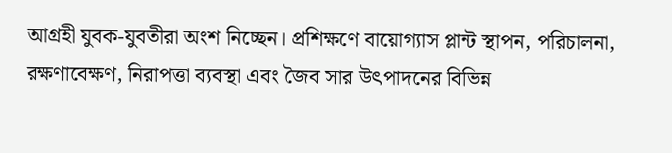আগ্রহী যুবক-যুবতীরা অংশ নিচ্ছেন। প্রশিক্ষণে বায়োগ্যাস প্লান্ট স্থাপন, পরিচালনা, রক্ষণাবেক্ষণ, নিরাপত্তা ব্যবস্থা এবং জৈব সার উৎপাদনের বিভিন্ন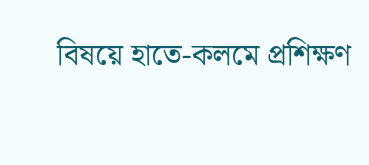বিষয়ে হাতে-কলমে প্রশিক্ষণ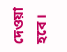দেওয়া হবে।